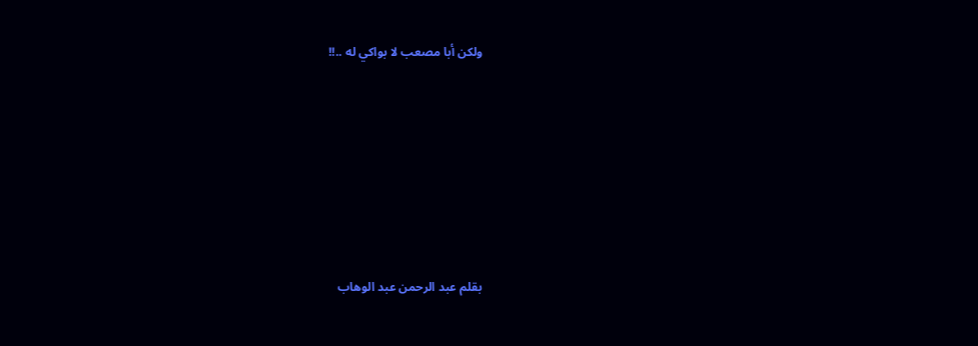ولكن أبا مصعب لا بواكي له ..!!







بقلم عبد الرحمن عبد الوهاب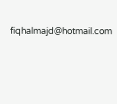fiqhalmajd@hotmail.com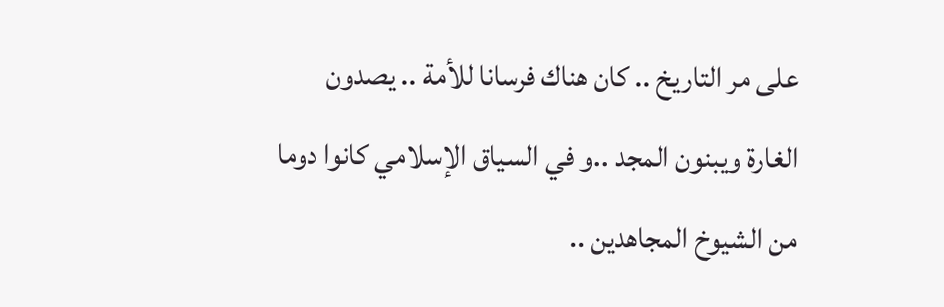على مر التاريخ .. كان هناك فرسانا للأمة .. يصدون الغارة ويبنون المجد ..و في السياق الإسلامي كانوا دوما من الشيوخ المجاهدين ..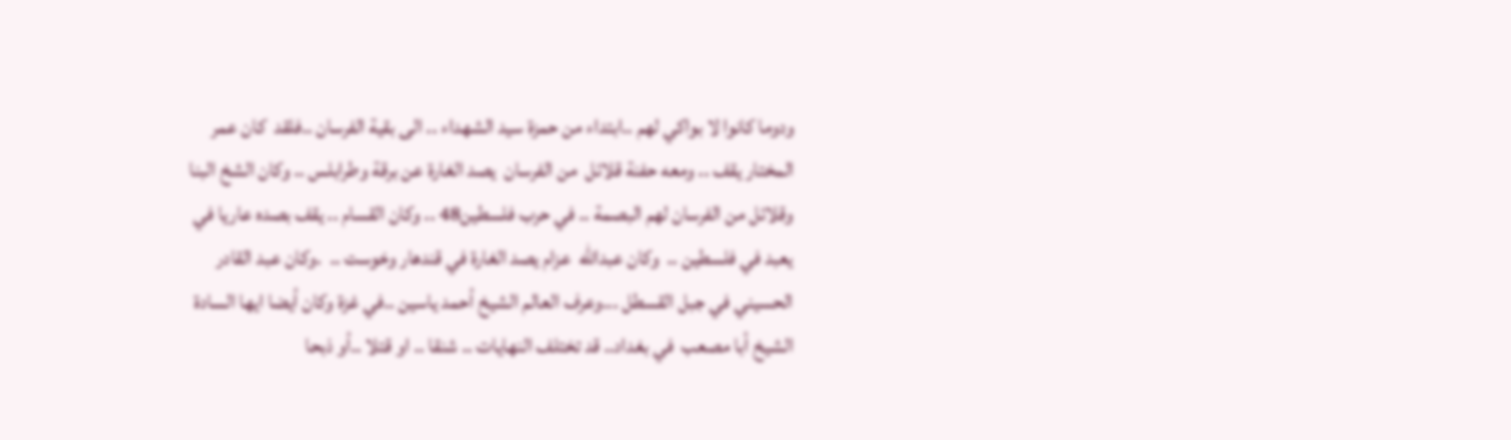ودوما كانوا لا بواكي لهم ..ابتداء من حمزة سيد الشهداء .. الى بقية الفرسان ..فلقد  كان عمر المختار يقف .. ومعه حفنة قلائل  من الفرسان  يصد الغارة عن برقة وطرابلس .. وكان الشخ البنا وقلائل من الفرسان لهم البصمة .. في حرب فلسطين48 .. وكان القسام .. يقف بصده عاريا في يعبد في فلسطين ..  وكان عبدالله  عزام يصد الغارة في قندهار وخوست ..  .وكان عبد القادر الحسيني في جبل القسطل ...وعرف العالم الشيخ أحمد ياسين ..في غزة وكان أيضا ايها السادة الشيخ أبا مصعب  في بغداد.. قد تختلف النهايات .. شنقا .. او قتلا ..أو ذبحا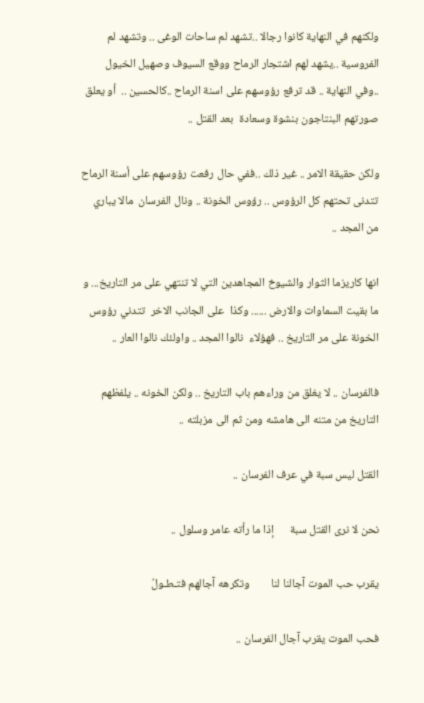ولكنهم في النهاية كانوا رجالا ..تشهد لم ساحات الوغى .. وتشهد لم الفروسية ..يشهد لهم اشتجار الرماح ووقع السيوف وصهيل الخيول ..وفي النهاية .. قد ترفع رؤوسهم على اسنة الرماح ..كالحسين ..  أو يعلق صورتهم البنتاجون بنشوة وسعادة  بعد القتل ..

ولكن حقيقة الامر .. غير ذلك ..ففي حال رفعت رؤوسهم على أسنة الرماح تتدنى تحتهم كل الرؤوس .. رؤوس الخونة .. ونال الفرسان  مالا يباري من المجد ..

انها كاريزما الثوار والشيوخ المجاهدين التي لا تنتهي على مر التاريخ... و ما بقيت السماوات والارض ...... وكذا  على الجانب الاخر  تتدني رؤوس الخونة على مر التاريخ .. فهؤلاء  نالوا المجد .. واولئك نالوا العار ..

فالفرسان .. لا يغلق من وراءهم باب التاريخ .. ولكن الخونه .. يلفظهم التاريخ من متنه الى هامشه ومن ثم الى مزبلته ..

القتل ليس سبة في عرف الفرسان ..

نحن لا نرى القتل سبة      إذا ما رأته عامر وسلول ..

يقرب حب الموت آجالنا لنا        وتكرهه آجالهم فتـطـولُ

فحب الموت يقرب آجال الفرسان ..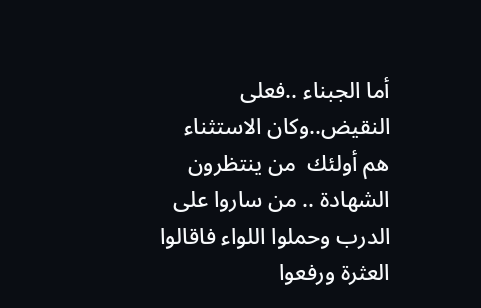أما الجبناء ..فعلى النقيض..وكان الاستثناء هم أولئك  من ينتظرون الشهادة .. من ساروا على الدرب وحملوا اللواء فاقالوا  العثرة ورفعوا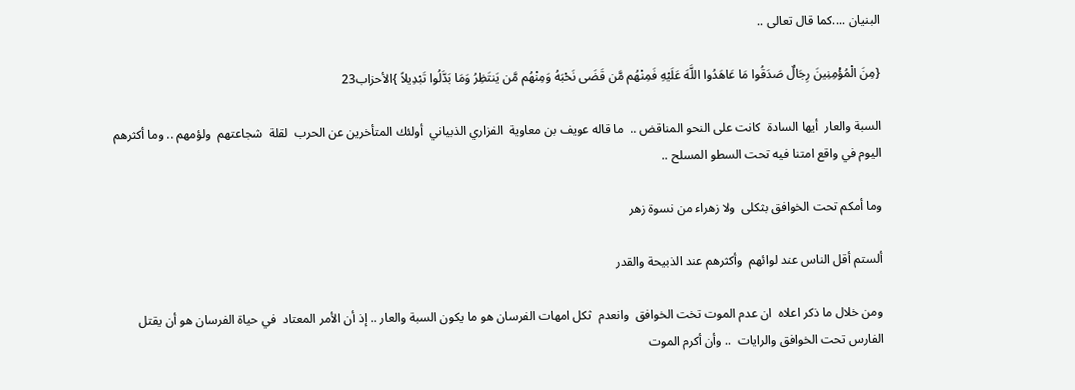البنيان ....كما قال تعالى ..

{مِنَ الْمُؤْمِنِينَ رِجَالٌ صَدَقُوا مَا عَاهَدُوا اللَّهَ عَلَيْهِ فَمِنْهُم مَّن قَضَى نَحْبَهُ وَمِنْهُم مَّن يَنتَظِرُ وَمَا بَدَّلُوا تَبْدِيلاً }الأحزاب23

السبة والعار  أيها السادة  كانت على النحو المناقض ..  ما قاله عويف بن معاوية  الفزاري الذبياني  أولئك المتأخرين عن الحرب  لقلة  شجاعتهم  ولؤمهم .. وما أكثرهم اليوم في واقع امتنا فيه تحت السطو المسلح ..

وما أمكم تحت الخوافق بثكلى  ولا زهراء من نسوة زهر

ألستم أقل الناس عند لوائهم  وأكثرهم عند الذبيحة والقدر

ومن خلال ما ذكر اعلاه  ان عدم الموت تخت الخوافق  وانعدم  ثكل امهات الفرسان هو ما يكون السبة والعار .. إذ أن الأمر المعتاد  في حياة الفرسان هو أن يقتل الفارس تحت الخوافق والرايات  .. وأن أكرم الموت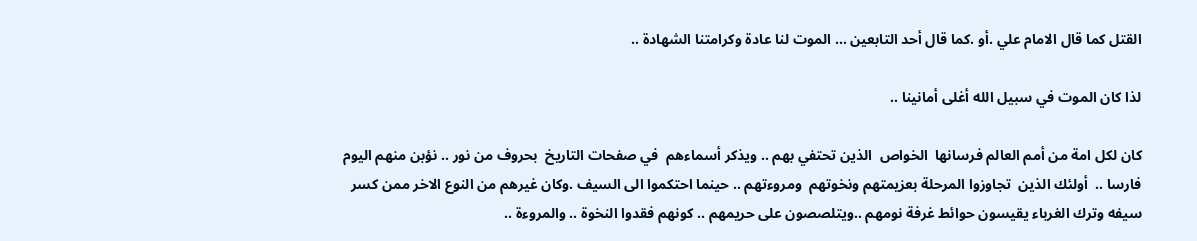القتل كما قال الامام علي .أو .كما قال أحد التابعين ... الموت لنا عادة وكرامتنا الشهادة ..

لذا كان الموت في سبيل الله أغلى أمانينا ..

كان لكل امة من أمم العالم فرسانها  الخواص  الذين تحتفي بهم .. ويذكر أسماءهم  في صفحات التاريخ  بحروف من نور .. نؤبن منهم اليوم فارسا ..  أولئك الذين  تجاوزوا المرحلة بعزيمتهم ونخوتهم  ومروءتهم .. حينما احتكموا الى السيف .وكان غيرهم من النوع الاخر ممن كسر سيفه وترك الغرباء يقيسون حوائط غرفة نومهم ..ويتلصصون على حريمهم .. كونهم فقدوا النخوة .. والمروءة ..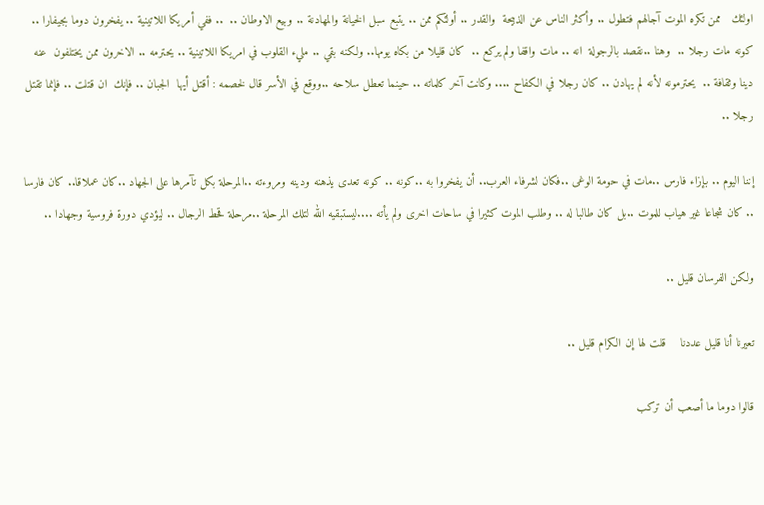اولئك   ممن تكره الموت آجالهم فتطول .. وأكثر الناس عن الذبيحة  والقدر .. أولئكم ممن .. يتبع سبل الخيانة والمهادنة .. وبيع الاوطان ..  .. ففي أمريكا اللاتينية .. يفخرون دوما بجيفارا .. كونه مات رجلا ..  وهنا ..نقصد بالرجولة  انه .. مات واقفا ولم يركع ..  كان قليلا من بكاه يومها.. ولكنه بقي .. مليء القلوب في امريكا اللاتينية .. يحترمه .. الاخرون ممن يختلفون  عنه دينا وثقافة ..  يحترمونه لأنه لم يهادن .. كان رجلا في الكفاح .... وكانت آخر كلماته .. حينما تعطل سلاحه ..ووقع في الأسر قال لخصمه : أقتل أيها  الجبان .. فإنك  ان قتلت .. فإنما تقتل رجلا ..

إننا اليوم .. بإزاء فارس ..مات في حومة الوغى ..فكان لشرفاء العرب.. أن يفخروا به ..كونه .. كونه تعدى يذهنه ودينه ومروءته ..المرحلة بكل تآمرها على الجهاد ..كان عملاقا.. كان فارسا .. كان شجاعا غير هياب للموت ..بل كان طالبا له .. وطلب الموت كثيرا في ساحات اخرى ولم يأته ....ليستبقيه الله لتلك المرحلة ..مرحلة قحط الرجال .. ليؤدي دورة فروسية وجهادا ..

ولكن الفرسان قليل ..

تعيرنا أنا قليل عددنا    قلت لها إن الكرام قليل ..

قالوا دوما ما أصعب أن تركب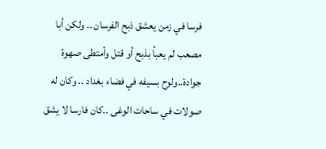فرسا في زمن يعشق ذبح الفرسان .. ولكن أبا مصعب لم يعبأ بذبح أو قتل وأمتطى صهوة جوادة..ولوح بسيفه في فضاء بغداد .. وكان له صولات في ساحات الوغى ..كان فارسا لا يشق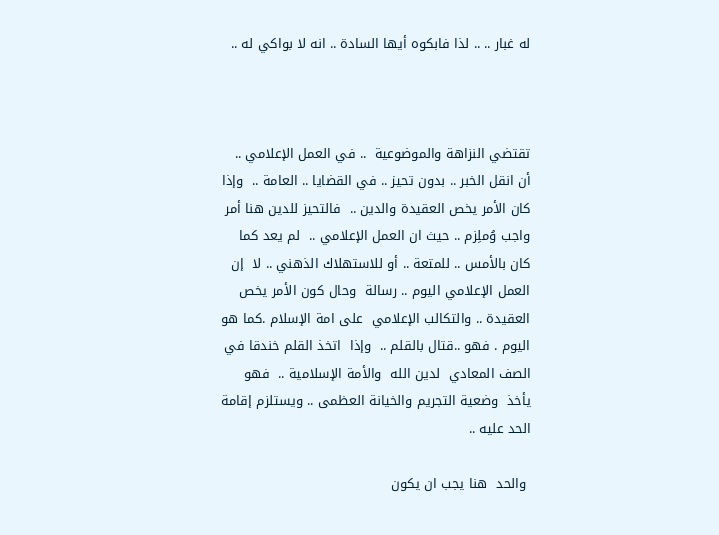له غبار .. .. لذا فابكوه أيها السادة .. انه لا بواكي له ..



تقتضي النزاهة والموضوعية  .. في العمل الإعلامي ..  أن انقل الخبر .. بدون تحيز .. في القضايا .. العامة ..  وإذا  كان الأمر يخص العقيدة والدين ..  فالتحيز للدين هنا أمر واجب وُملِزم .. حيث ان العمل الإعلامي ..  لم يعد كما كان بالأمس .. للمتعة .. أو للاستهلاك الذهني .. لا  إن العمل الإعلامي اليوم .. رسالة  وحال كون الأمر يخص العقيدة .. والتكالب الإعلامي  على امة الإسلام .كما هو اليوم . فهو ..قتال بالقلم ..  وإذا  اتخذ القلم خندقا في الصف المعادي  لدين الله  والأمة الإسلامية ..  فهو يأخذ  وضعية التجريم والخيانة العظمى .. ويستلزم إقامة الحد عليه ..

 والحد  هنا يجب ان يكون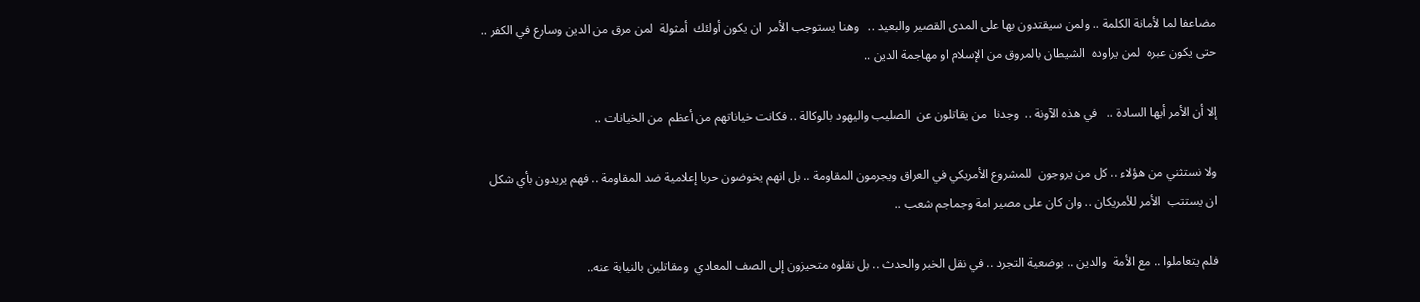مضاعفا لما لأمانة الكلمة .. ولمن سيقتدون بها على المدى القصير والبعيد ..   وهنا يستوجب الأمر  ان يكون أولئك  أمثولة  لمن مرق من الدين وسارع في الكفر .. حتى يكون عبره  لمن يراوده  الشيطان بالمروق من الإسلام او مهاجمة الدين ..

إلا أن الأمر أيها السادة ..   في هذه الآونة ..  وجدنا  من يقاتلون عن  الصليب واليهود بالوكالة .. فكانت خياناتهم من أعظم  من الخيانات ..

ولا نستثني من هؤلاء .. كل من يروجون  للمشروع الأمريكي في العراق ويجرمون المقاومة .. بل انهم يخوضون حربا إعلامية ضد المقاومة .. فهم يريدون بأي شكل  ان يستتب  الأمر للأمريكان .. وان كان على مصير امة وجماجم شعب ..

فلم يتعاملوا .. مع الأمة  والدين .. بوضعية التجرد .. في نقل الخبر والحدث .. بل نقلوه متحيزون إلى الصف المعادي  ومقاتلين بالنيابة عنه..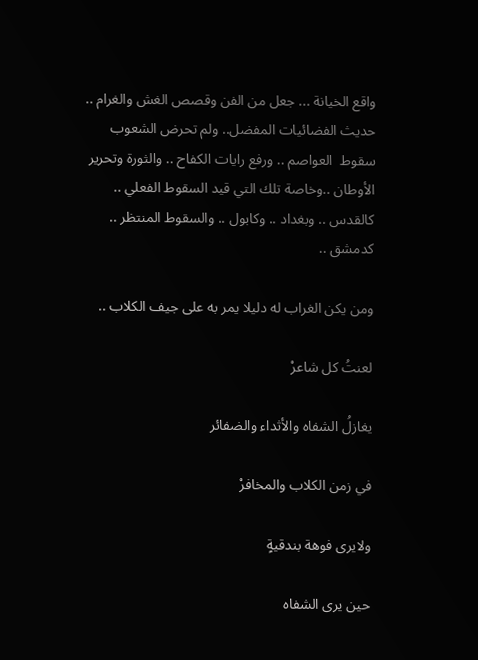واقع الخيانة ... جعل من الفن وقصص الغش والغرام .. حديث الفضائيات المفضل.. ولم تحرض الشعوب  سقوط  العواصم .. ورفع رايات الكفاح .. والثورة وتحرير الأوطان ..وخاصة تلك التي قيد السقوط الفعلي .. كالقدس .. وبغداد .. وكابول .. والسقوط المنتظر .. كدمشق ..

ومن يكن الغراب له دليلا يمر به على جيف الكلاب ..

لعنتُ كل شاعرْ

يغازلُ الشفاه والأثداء والضفائر

في زمن الكلاب والمخافرْ

ولايرى فوهة بندقيةٍ

حين يرى الشفاه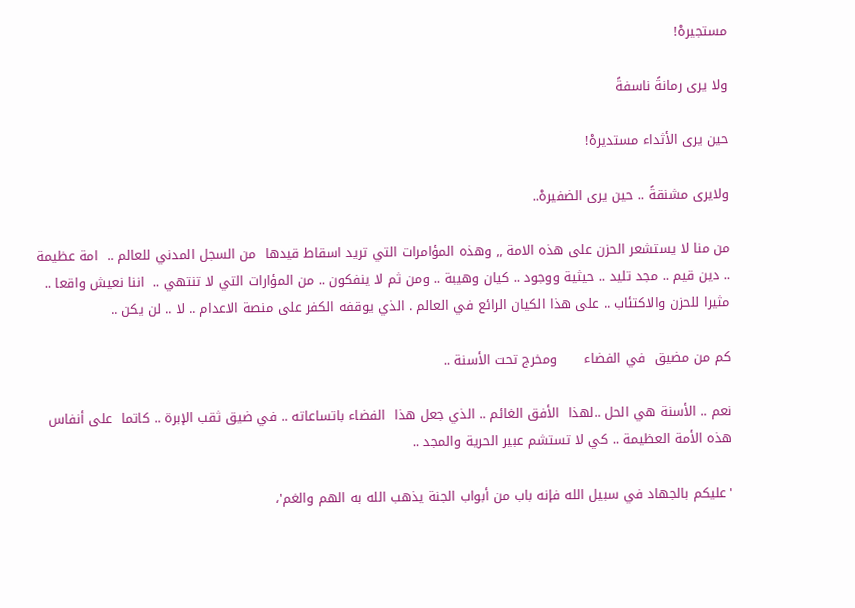مستجيرهْ!

ولا يرى رمانةً ناسفةً

حين يرى الأثداء مستديرهْ!

ولايرى مشنقةً .. حين يرى الضفيرهْ..

من منا لا يستشعر الحزن على هذه الامة ,, وهذه المؤامرات التي تريد اسقاط قيدها  من السجل المدني للعالم ..  امة عظيمة .. دين قيم .. مجد تليد .. حيثية ووجود .. كيان وهيبة .. ومن ثم لا ينفكون .. من المؤارات التي لا تنتهي ..  اننا نعيش واقعا .. مثيرا للحزن والاكتئاب .. على هذا الكيان الرائع في العالم . الذي يوقفه الكفر على منصة الاعدام .. لا .. لن يكن ..

كم من مضيق  في الفضاء      ومخرج تحت الأسنة ..

نعم .. الأسنة هي الحل ..لهذا  الأفق الغائم .. الذي جعل هذا  الفضاء باتساعاته .. في ضيق ثقب الإبرة .. كاتما  على أنفاس هذه الأمة العظيمة .. كي لا تستشم عبير الحرية والمجد ..

'عليكم بالجهاد في سبيل الله فإنه باب من أبواب الجنة يذهب الله به الهم والغم'،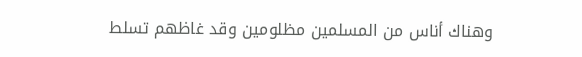وهناك أناس من المسلمين مظلومين وقد غاظهم تسلط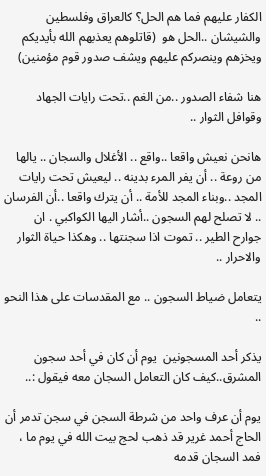الكفار عليهم فما هم الحل؟ كالعراق وفلسطين والشيشان ..الحل هو  (قاتلوهم يعذبهم الله بأيديكم ويخزهم وينصركم عليهم ويشف صدور قوم مؤمنين)

هنا شفاء الصدور ..من الغم ..تحت رايات الجهاد وقوافل الثوار ..

هانحن نعيش واقعا ..واقع .. الأغلال والسجان .. يالها من روعة .. أن يفر المرء بدينه .. ليعيش تحت رايات المجد ..وبناء المجد للأمة .. أن يترك واقعا ..أن الفرسان .. لا تصلح لهم السجون ..أشار اليها الكواكبي . ان جوارح الطير .. تموت اذا سجنتها .. وهكذا حياة الثوار والاحرار ..

يتعامل ضياط السجون .. مع المقدسات على هذا النحو ..

يذكر أحد المسجونين  يوم أن كان في أحد سجون المشرق..كيف كان التعامل السجان معه فيقول :..

يوم أن عرف واحد من شرطة السجن في سجن تدمر أن الحاج أحمد غرير قد ذهب لحج بيت الله في يوم ما ، فمد السجان قدمه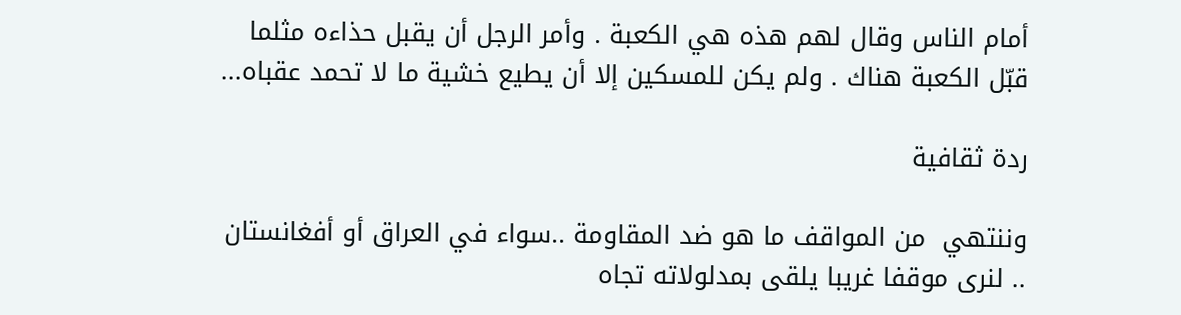أمام الناس وقال لهم هذه هي الكعبة . وأمر الرجل أن يقبل حذاءه مثلما قبّل الكعبة هناك . ولم يكن للمسكين إلا أن يطيع خشية ما لا تحمد عقباه...

ردة ثقافية

وننتهي  من المواقف ما هو ضد المقاومة ..سواء في العراق أو أفغانستان .. لنرى موقفا غريبا يلقى بمدلولاته تجاه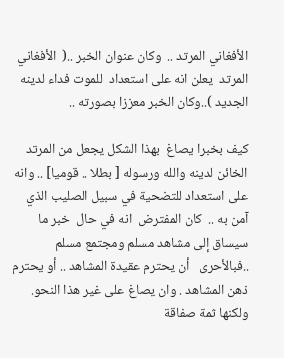الأفغاني المرتد ..  وكان عنوان الخبر ..(  الأفغاني المرتد  يعلن انه على استعداد  للموت فداء لدينه الجديد )..وكان الخبر معززا بصورته ..

كيف بخبرا يصاغ  بهذا الشكل يجعل من المرتد الخائن لدينه والله ورسوله [ بطلا .. قوميا] .. وانه على استعداد للتضحية في سبيل الصليب الذي آمن به ..  كان المفترض  انه في حال  خبر ما  سيساق إلى مشاهد مسلم ومجتمع مسلم ..فبالأحرى   أن يحترم عقيدة المشاهد .. أو يحترم ذهن المشاهد . وان يصاغ على غير هذا النحو. ولكنها ثمة صفاقة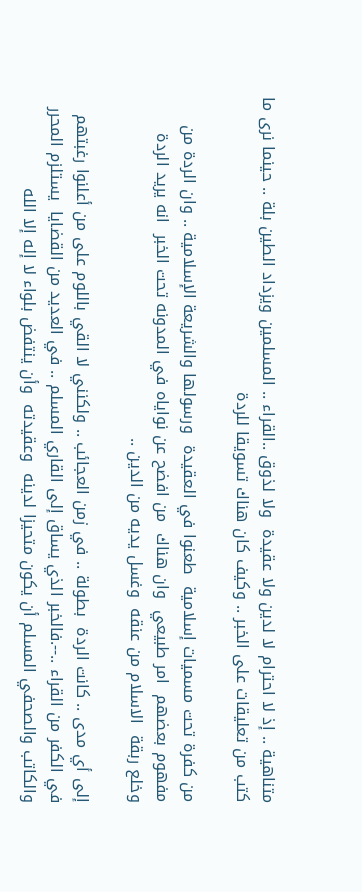متناهية .. إذ لا احترام لا لدين ولا عقيدة  ولا لذوق ..القراء .. المسلمين ويزداد الطين بلة .. حينما نرى ما كتب من تعليقات على الخبر .. وكيف كان هناك تسويقا للردة

من كفرة تحت مسميات إسلامية  طعنوا في العقيدة  ورسولها والشريعة الإسلامية .. وان الردة من مفهوم بعضهم  امر طبيعي  وان هناك  من افضح عن نواياه في المدونه تحت الخبر  انه يريد الردة  وخلع ربقة  الاسلام من عنقه  وغسل يديه من الدين ..

إلى أي مدى .. كانت الردة  بطولة .. في زمن العجائب .. ولكنني لا القي باللوم على من أعلنوا رغبتهم في الكفر من القراء ..--.فالخبر الذي يساق إلى القاري المسلم .. في العديد من القضايا  يستلزم المحرر  والكاتب والصحفي المسلم أن يكون متحيزا لدينه  وعقيدته  وأن ينتفض بلواء لا إله إلا الله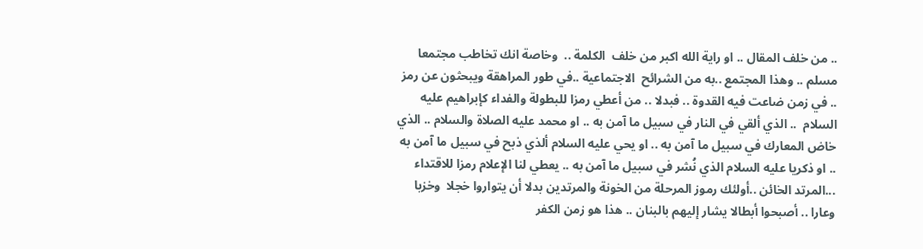.. من خلف المقال .. او راية الله اكبر من خلف  الكلمة ..  وخاصة انك تخاطب مجتمعا مسلم .. وهذا المجتمع ..به من الشرائح  الاجتماعية ..في طور المراهقة ويبحثون عن رمز .. في زمن ضاعت فيه القدوة .. فبدلا .. من أعطي رمزا للبطولة والفداء كإبراهيم عليه السلام  .. الذي ألقي في النار في سبيل ما آمن به .. او محمد عليه الصلاة والسلام .. الذي خاض المعارك في سبيل ما آمن به .. او يحي عليه السلام ألذي ذبح في سبيل ما آمن به .. او ذكريا عليه السلام الذي نُشر في سبيل ما آمن به .. يعطي لنا الإعلام رمزا للاقتداء ...المرتد الخائن ..أولئك رموز المرحلة من الخونة والمرتدين بدلا أن يتواروا خجلا  وخزبا وعارا .. أصبحوا أبطالا يشار إليهم بالبنان .. هذا هو زمن الكفر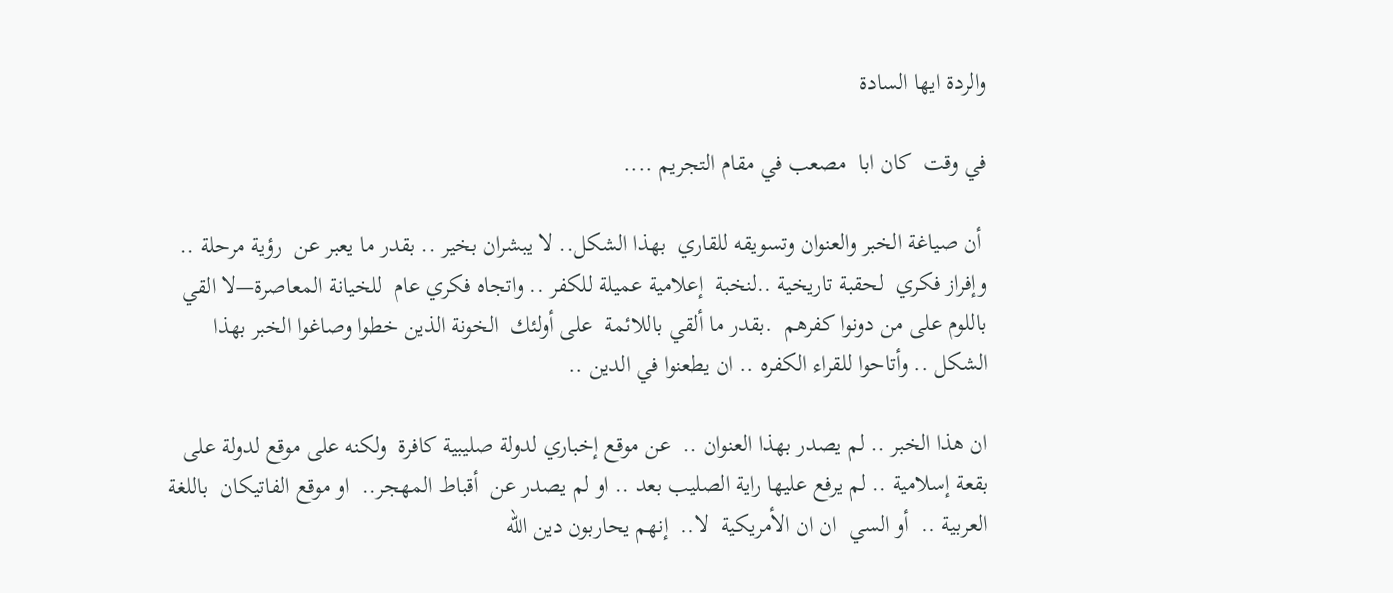والردة ايها السادة

في وقت  كان ابا  مصعب في مقام التجريم ....

 أن صياغة الخبر والعنوان وتسويقه للقاري  بهذا الشكل.. لا يبشران بخير .. بقدر ما يعبر عن  رؤية مرحلة .. وإفراز فكري  لحقبة تاريخية ..لنخبة  إعلامية عميلة للكفر .. واتجاه فكري عام  للخيانة المعاصرة—لا القي باللوم على من دونوا كفرهم  .بقدر ما ألقي باللائمة  على أولئك  الخونة الذين خطوا وصاغوا الخبر بهذا الشكل .. وأتاحوا للقراء الكفره .. ان يطعنوا في الدين ..

ان هذا الخبر .. لم يصدر بهذا العنوان ..  عن موقع إخباري لدولة صليبية كافرة  ولكنه على موقع لدولة على  بقعة إسلامية .. لم يرفع عليها راية الصليب بعد .. او لم يصدر عن  أقباط المهجر..  او موقع الفاتيكان  باللغة العربية ..  أو السي  ان ان الأمريكية  لا..  إنهم يحاربون دين الله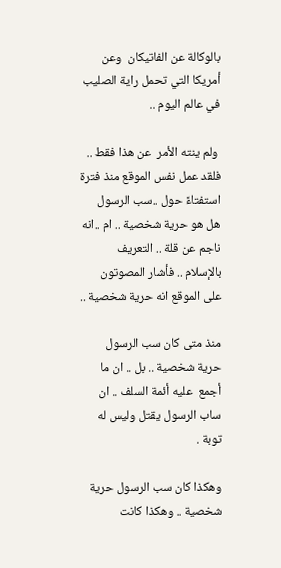بالوكالة عن الفاتيكان  وعن أمريكا التي تحمل راية الصليب في عالم اليوم ..

 ولم ينته الأمر  عن هذا فقط .. فلقد عمل نفس الموقع منذ فترة استفتاءً حول ..سب الرسول  هل هو حرية شخصية .. ام ..انه ناجم عن قلة .. التعريف بالإسلام .. فأشار المصوتون على الموقع انه حرية شخصية ..

منذ متى كان سب الرسول حرية شخصية .. بل .. ان ما أجمع  عليه أئمة السلف .. ان ساب الرسول يقتل وليس له توبة .

وهكذا كان سب الرسول حرية شخصية .. وهكذا كانت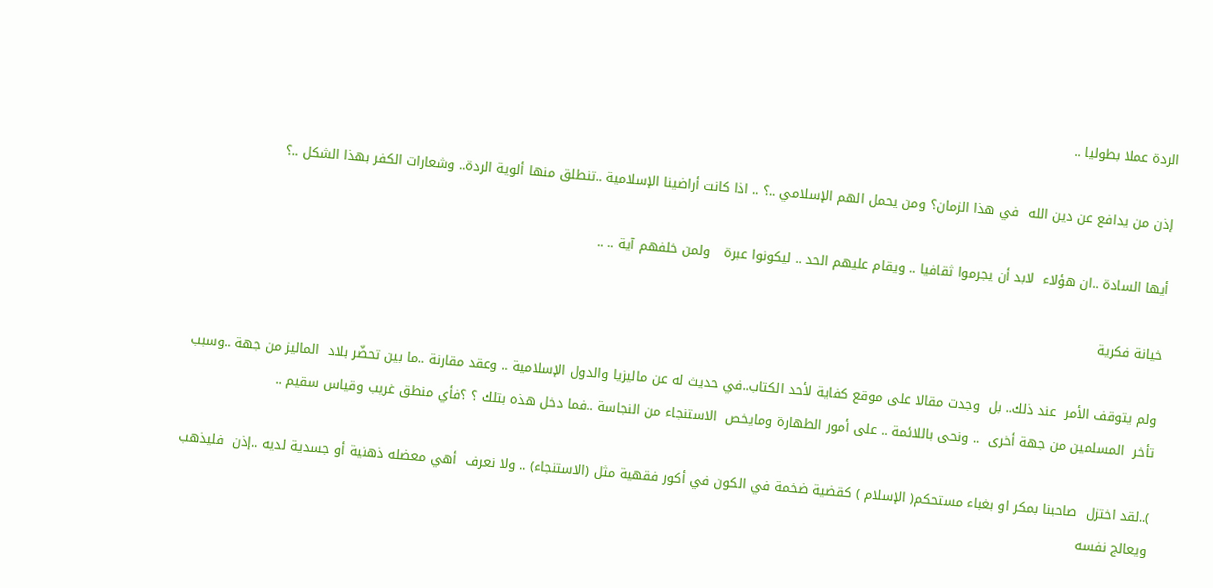الردة عملا بطوليا ..

إذن من يدافع عن دين الله  في هذا الزمان؟ ومن يحمل الهم الإسلامي ..؟ .. اذا كانت أراضينا الإسلامية ..تنطلق منها ألوية الردة.. وشعارات الكفر بهذا الشكل ..؟

أيها السادة ..ان هؤلاء  لابد أن يجرموا ثقافيا .. ويقام عليهم الحد .. ليكونوا عبرة   ولمن خلفهم آية .. ..

خيانة فكرية

ولم يتوقف الأمر  عند ذلك.. بل  وجدت مقالا على موقع كفاية لأحد الكتاب..في حديث له عن ماليزيا والدول الإسلامية .. وعقد مقارنة ..ما بين تحضّر بلاد  الماليز من جهة ..وسبب تأخر  المسلمين من جهة أخرى  .. ونحى باللائمة .. على أمور الطهارة ومايخص  الاستنجاء من النجاسة ..فما دخل هذه بتلك ؟ ؟فأي منطق غريب وقياس سقيم ..

)..لقد اختزل  صاحبنا بمكر او بغباء مستحكم( الإسلام ) كقضية ضخمة في الكون في أكور فقهية مثل (الاستنجاء) .. ولا نعرف  أهي معضله ذهنية أو جسدية لديه ..إذن  فليذهب ويعالج نفسه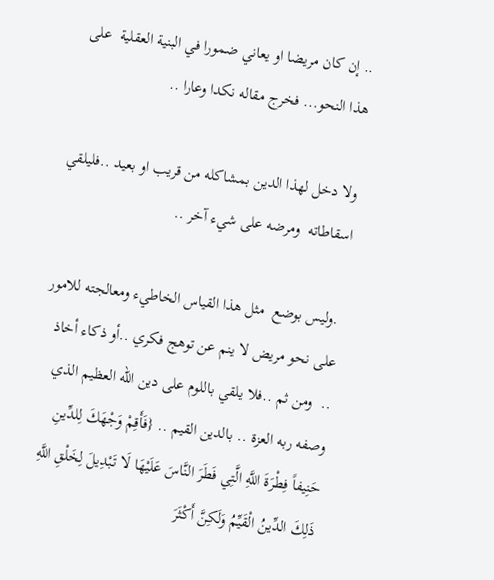.. إن كان مريضا او يعاني ضمورا في البنية العقلية  على هذا النحو... فخرج مقاله نكدا وعارا ..

ولا دخل لهذا الدين بمشاكله من قريب او بعيد ..فليلقي اسقاطاته  ومرضه على شيء آخر ..

 .وليس بوضع  مثل هذا القياس الخاطيء ومعالجته للامور على نحو مريض لا ينم عن توهج فكري ..أو ذكاء أخاذ ..  ومن ثم ..فلا يلقي باللوم على دين الله العظيم الذي وصفه ربه العزة .. بالدين القيم .. {فَأَقِمْ وَجْهَكَ لِلدِّينِ حَنِيفاً فِطْرَةَ اللَّهِ الَّتِي فَطَرَ النَّاسَ عَلَيْهَا لَا تَبْدِيلَ لِخَلْقِ اللَّهِ ذَلِكَ الدِّينُ الْقَيِّمُ وَلَكِنَّ أَكْثَرَ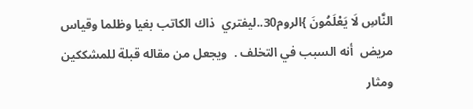النَّاسِ لَا يَعْلَمُونَ }الروم30..ليفتري  ذاك الكاتب بغيا وظلما وقياس مريض  أنه السبب في التخلف .  ويجعل من مقاله قبلة للمشككين ومثار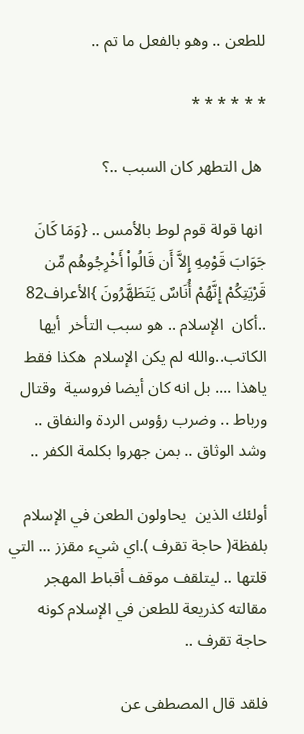للطعن .. وهو بالفعل ما تم ..

* * * * * *

 هل التطهر كان السبب ..؟

 انها قولة قوم لوط بالأمس .. {وَمَا كَانَ جَوَابَ قَوْمِهِ إِلاَّ أَن قَالُواْ أَخْرِجُوهُم مِّن قَرْيَتِكُمْ إِنَّهُمْ أُنَاسٌ يَتَطَهَّرُونَ }الأعراف82  ..أكان  الإسلام .. هو سبب التأخر  أيها الكاتب..والله لم يكن الإسلام  هكذا فقط ياهذا .... بل انه كان أيضا فروسية  وقتال ورباط .. وضرب رؤوس الردة والنفاق .. وشد الوثاق .. بمن جهروا بكلمة الكفر ..

أولئك الذين  يحاولون الطعن في الإسلام بلفظة( حاجة تقرف ).اي شيء مقزز ... التي قلتها .. ليتلقف موقف أقباط المهجر  مقالته كذريعة للطعن في الإسلام كونه حاجة تقرف ..

فلقد قال المصطفى عن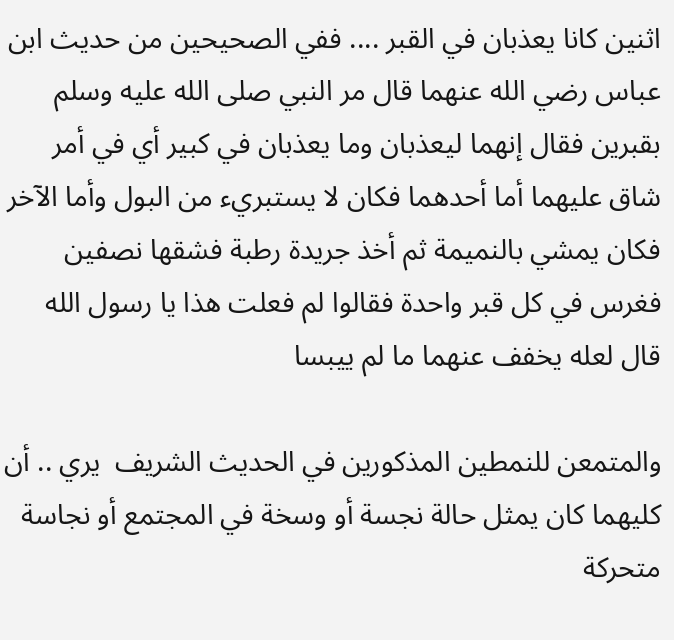اثنين كانا يعذبان في القبر .... ففي الصحيحين من حديث ابن عباس رضي الله عنهما قال مر النبي صلى الله عليه وسلم بقبرين فقال إنهما ليعذبان وما يعذبان في كبير أي في أمر شاق عليهما أما أحدهما فكان لا يستبريء من البول وأما الآخر فكان يمشي بالنميمة ثم أخذ جريدة رطبة فشقها نصفين فغرس في كل قبر واحدة فقالوا لم فعلت هذا يا رسول الله قال لعله يخفف عنهما ما لم ييبسا

والمتمعن للنمطين المذكورين في الحديث الشريف  يري .. أن كليهما كان يمثل حالة نجسة أو وسخة في المجتمع أو نجاسة متحركة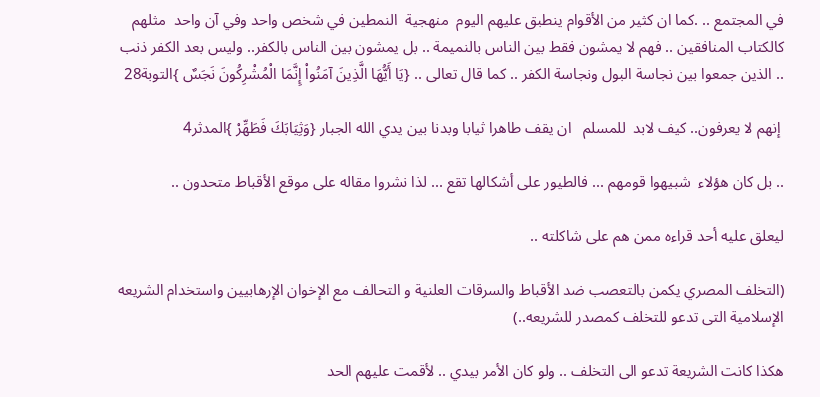في المجتمع .. .كما ان كثير من الأقوام ينطبق عليهم اليوم  منهجية  النمطين في شخص واحد وفي آن واحد  مثلهم كالكتاب المنافقين .. فهم لا يمشون فقط بين الناس بالنميمة .. بل يمشون بين الناس بالكفر.. وليس بعد الكفر ذنب .. الذين جمعوا بين نجاسة البول ونجاسة الكفر .. كما قال تعالى .. {يَا أَيُّهَا الَّذِينَ آمَنُواْ إِنَّمَا الْمُشْرِكُونَ نَجَسٌ }التوبة28

 إنهم لا يعرفون.. كيف لابد  للمسلم   ان يقف طاهرا ثيابا وبدنا بين يدي الله الجبار {وَثِيَابَكَ فَطَهِّرْ }المدثر4

.. بل كان هؤلاء  شبيهوا قومهم ... فالطيور على أشكالها تقع ... لذا نشروا مقاله على موقع الأقباط متحدون ..

ليعلق عليه أحد قراءه ممن هم على شاكلته ..

(التخلف المصري يكمن بالتعصب ضد الأقباط والسرقات العلنية و التحالف مع الإخوان الإرهابيين واستخدام الشريعه الإسلامية التى تدعو للتخلف كمصدر للشريعه..)

هكذا كانت الشريعة تدعو الى التخلف .. ولو كان الأمر بيدي .. لأقمت عليهم الحد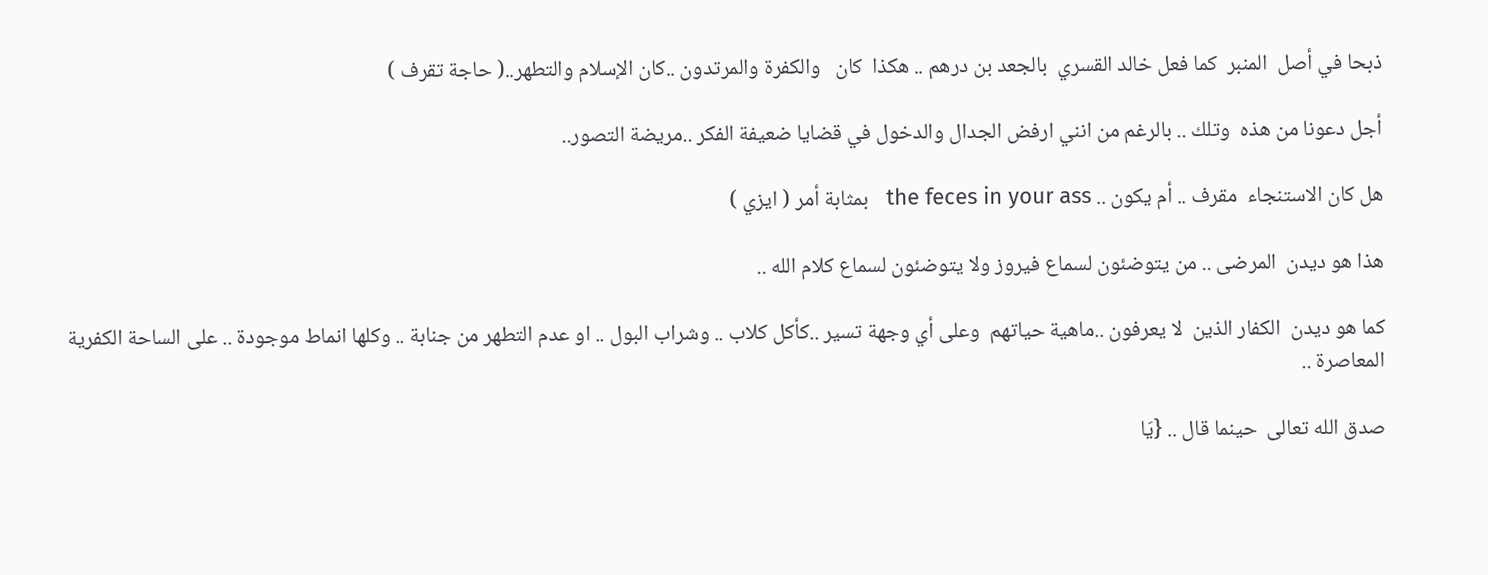ذبحا في أصل  المنبر  كما فعل خالد القسري  بالجعد بن درهم .. هكذا  كان   والكفرة والمرتدون ..كان الإسلام والتطهر..( حاجة تقرف )

أجل دعونا من هذه  وتلك .. بالرغم من انني ارفض الجدال والدخول في قضايا ضعيفة الفكر ..مريضة التصور..

هل كان الاستنجاء  مقرف .. أم يكون .. the feces in your ass   بمثابة أمر ( ايزي )

هذا هو ديدن  المرضى .. من يتوضئون لسماع فيروز ولا يتوضئون لسماع كلام الله ..

كما هو ديدن  الكفار الذين  لا يعرفون ..ماهية حياتهم  وعلى أي وجهة تسير ..كأكل كلاب .. وشراب البول .. او عدم التطهر من جنابة .. وكلها انماط موجودة .. على الساحة الكفرية المعاصرة ..

صدق الله تعالى  حينما قال .. {يَا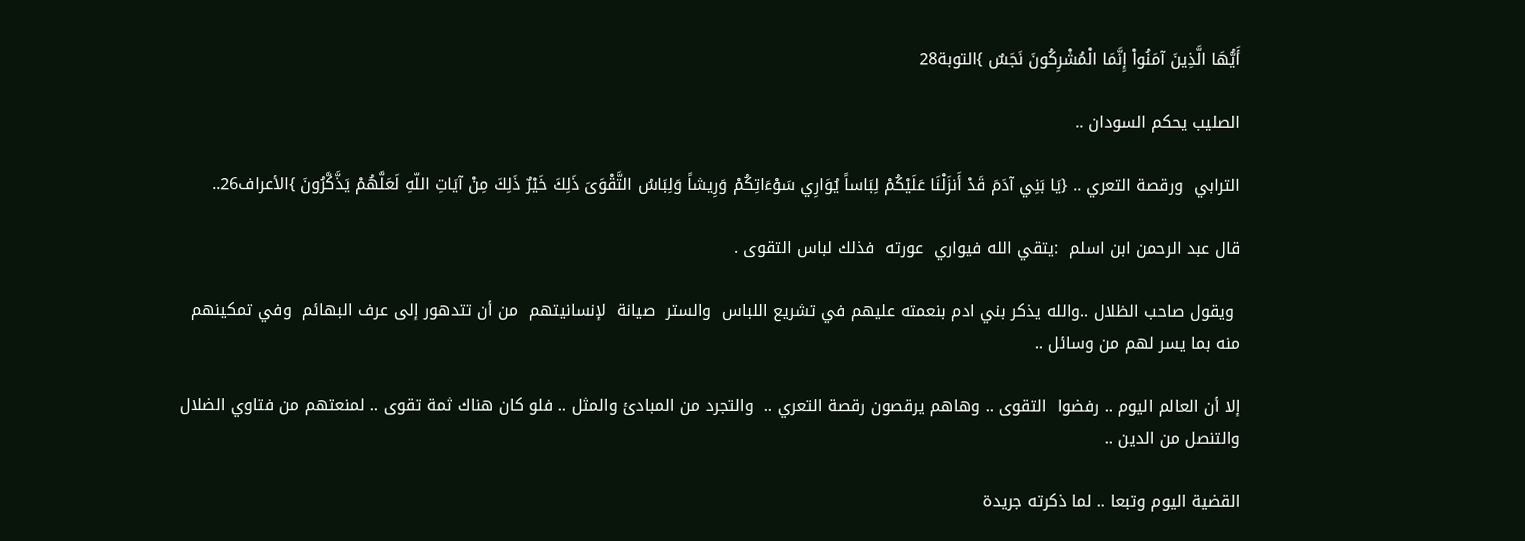أَيُّهَا الَّذِينَ آمَنُواْ إِنَّمَا الْمُشْرِكُونَ نَجَسٌ }التوبة28

الصليب يحكم السودان ..

الترابي  ورقصة التعري .. {يَا بَنِي آدَمَ قَدْ أَنزَلْنَا عَلَيْكُمْ لِبَاساً يُوَارِي سَوْءَاتِكُمْ وَرِيشاً وَلِبَاسُ التَّقْوَىَ ذَلِكَ خَيْرٌ ذَلِكَ مِنْ آيَاتِ اللّهِ لَعَلَّهُمْ يَذَّكَّرُونَ }الأعراف26..

قال عبد الرحمن ابن اسلم  :يتقي الله فيواري  عورته  فذلك لباس التقوى .

 ويقول صاحب الظلال ..والله يذكر بني ادم بنعمته عليهم في تشريع اللباس  والستر  صيانة  لإنسانيتهم  من أن تتدهور إلى عرف البهائم  وفي تمكينهم منه بما يسر لهم من وسائل ..

إلا أن العالم اليوم .. رفضوا  التقوى .. وهاهم يرقصون رقصة التعري ..  والتجرد من المبادئ والمثل .. فلو كان هناك ثمة تقوى .. لمنعتهم من فتاوي الضلال والتنصل من الدين ..

القضية اليوم وتبعا .. لما ذكرته جريدة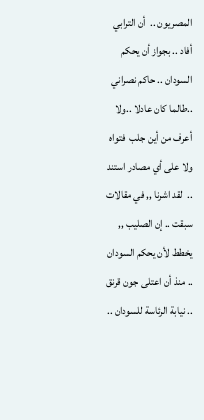المصريون ..  أن الترابي  أفاد .. بجواز أن يحكم السودان .. حاكم نصراني ..طالما كان عادلا ..ولا أعرف من أين جلب  فتواه  ولا على أي مصادر استند ..  لقد اشرنا ,, في مقالات  سبقت .. إن الصليب ,, يخطط لأن يحكم السودان .. منذ أن اعتلى جون قرنق .. نيابة الرئاسة للسودان ..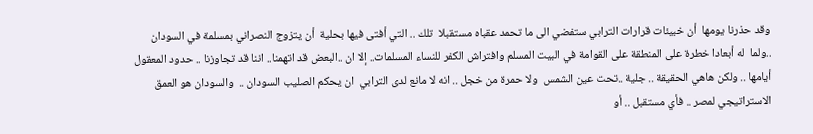وقد حذرنا يومها  أن خبيئات قرارات الترابي ستفضي الى ما تحمد عقباه مستقبلا  تلك .. التي أفتى فيها بحلية  أن يتزوج النصراني بمسلمة في السودان ..ولما  له أبعادا خطرة على المنطقة على القوامة في البيت المسلم وافتراش الكفر للنساء المسلمات.. إلا ان ..البعض قد اتهمنا.. اننا قد تجاوزنا .. حدود المعقول أيامها .. ولكن هاهي الحقيقة .. جلية ..تحت عين الشمس  ولا حمرة من خجل .. انه لا مانع لدى الترابي  ان يحكم الصليب السودان ..  والسودان هو العمق  الاستراتيجي لمصر .. فأي مستقبل .. أو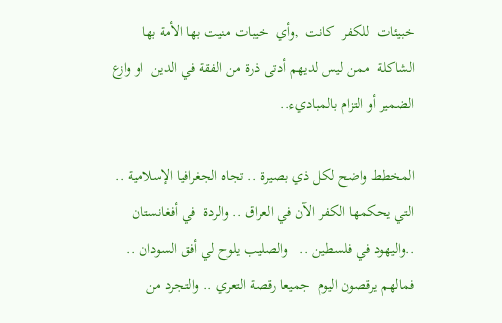خبيئات  للكفر  كانت  ,وأي  خيبات منيت بها الأمة بها الشاكلة  ممن ليس لديهم أدتى ذرة من الفقة في الدين  او وازع الضمير أو التزام بالمباديء..

المخطط واضح لكل ذي بصيرة .. تجاه الجغرافيا الإسلامية .. التي يحكمها الكفر الآن في العراق .. والردة  في أفغانستان ..واليهود في فلسطين ..   والصليب يلوح لي أفق السودان .. فمالهم يرقصون اليوم  جميعا رقصة التعري .. والتجرد من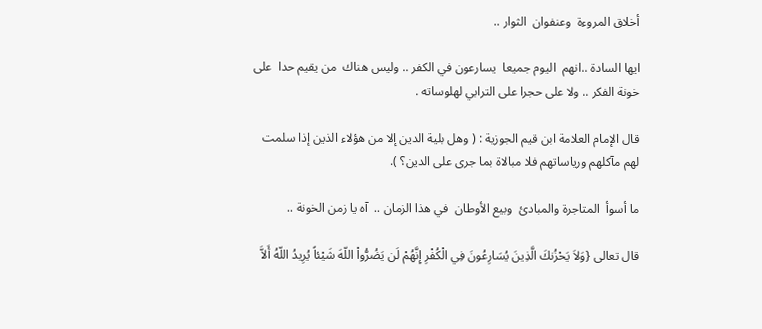أخلاق المروءة  وعنفوان  الثوار ..

ايها السادة ..انهم  اليوم جميعا  يسارعون في الكفر .. وليس هناك  من يقيم حدا  على خونة الفكر .. ولا على حجرا على الترابي لهلوساته .

قال الإمام العلامة ابن قيم الجوزية : ( وهل بلية الدين إلا من هؤلاء الذين إذا سلمت لهم مآكلهم ورياساتهم فلا مبالاة بما جرى على الدين؟ ).

ما أسوأ  المتاجرة والمبادئ  وبيع الأوطان  في هذا الزمان ..  آه يا زمن الخونة ..

قال تعالى {وَلاَ يَحْزُنكَ الَّذِينَ يُسَارِعُونَ فِي الْكُفْرِ إِنَّهُمْ لَن يَضُرُّواْ اللّهَ شَيْئاً يُرِيدُ اللّهُ أَلاَّ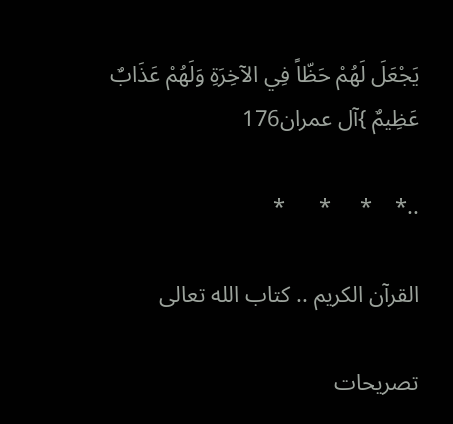يَجْعَلَ لَهُمْ حَظّاً فِي الآخِرَةِ وَلَهُمْ عَذَابٌ عَظِيمٌ }آل عمران176

..*    *     *      *

القرآن الكريم .. كتاب الله تعالى

تصريحات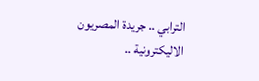الترابي .. جريدة المصريون  الاليكترونية ..